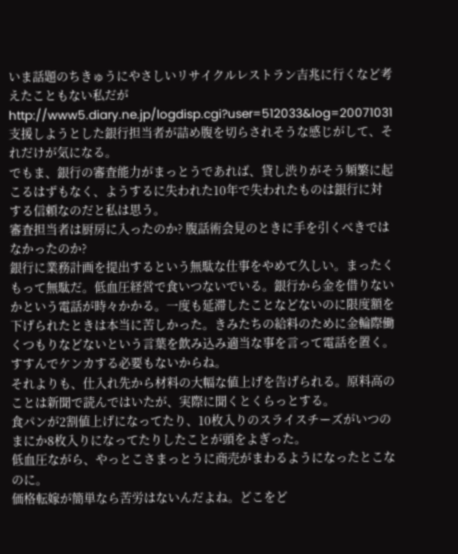いま話題のちきゅうにやさしいリサイクルレストラン吉兆に行くなど考えたこともない私だが http://www5.diary.ne.jp/logdisp.cgi?user=512033&log=20071031 支援しようとした銀行担当者が詰め腹を切らされそうな感じがして、それだけが気になる。
でもま、銀行の審査能力がまっとうであれば、貸し渋りがそう頻繁に起こるはずもなく、ようするに失われた10年で失われたものは銀行に対する信頼なのだと私は思う。
審査担当者は厨房に入ったのか? 腹話術会見のときに手を引くべきではなかったのか?
銀行に業務計画を提出するという無駄な仕事をやめて久しい。まったくもって無駄だ。低血圧経営で食いつないでいる。銀行から金を借りないかという電話が時々かかる。一度も延滞したことなどないのに限度額を下げられたときは本当に苦しかった。きみたちの給料のために金輪際働くつもりなどないという言葉を飲み込み適当な事を言って電話を置く。すすんでケンカする必要もないからね。
それよりも、仕入れ先から材料の大幅な値上げを告げられる。原料高のことは新聞で読んではいたが、実際に聞くとくらっとする。
食パンが2割値上げになってたり、10枚入りのスライスチーズがいつのまにか8枚入りになってたりしたことが頭をよぎった。
低血圧ながら、やっとこさまっとうに商売がまわるようになったとこなのに。
価格転嫁が簡単なら苦労はないんだよね。どこをど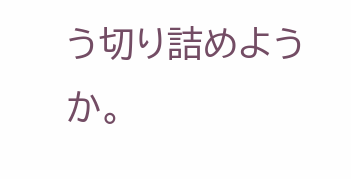う切り詰めようか。